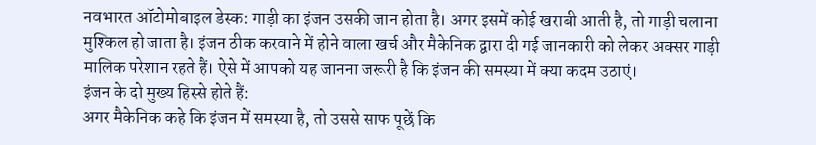नवभारत ऑटोमोबाइल डेस्क: गाड़ी का इंजन उसकी जान होता है। अगर इसमें कोई खराबी आती है, तो गाड़ी चलाना मुश्किल हो जाता है। इंजन ठीक करवाने में होने वाला खर्च और मैकेनिक द्वारा दी गई जानकारी को लेकर अक्सर गाड़ी मालिक परेशान रहते हैं। ऐसे में आपको यह जानना जरूरी है कि इंजन की समस्या में क्या कदम उठाएं।
इंजन के दो मुख्य हिस्से होते हैं:
अगर मैकेनिक कहे कि इंजन में समस्या है, तो उससे साफ पूछें कि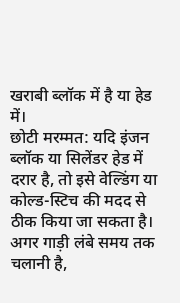खराबी ब्लॉक में है या हेड में।
छोटी मरम्मत: यदि इंजन ब्लॉक या सिलेंडर हेड में दरार है, तो इसे वेल्डिंग या कोल्ड-स्टिच की मदद से ठीक किया जा सकता है।
अगर गाड़ी लंबे समय तक चलानी है,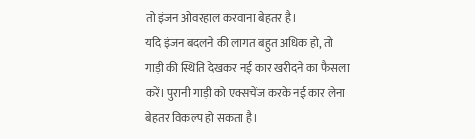तो इंजन ओवरहाल करवाना बेहतर है।
यदि इंजन बदलने की लागत बहुत अधिक हो, तो गाड़ी की स्थिति देखकर नई कार खरीदने का फैसला करें। पुरानी गाड़ी को एक्सचेंज करके नई कार लेना बेहतर विकल्प हो सकता है।